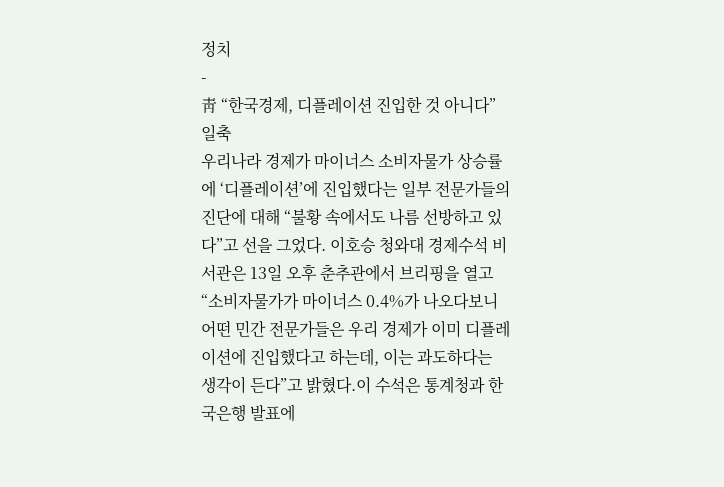정치
-
靑 “한국경제, 디플레이션 진입한 것 아니다” 일축
우리나라 경제가 마이너스 소비자물가 상승률에 ‘디플레이션’에 진입했다는 일부 전문가들의 진단에 대해 “불황 속에서도 나름 선방하고 있다”고 선을 그었다. 이호승 청와대 경제수석 비서관은 13일 오후 춘추관에서 브리핑을 열고 “소비자물가가 마이너스 0.4%가 나오다보니 어떤 민간 전문가들은 우리 경제가 이미 디플레이션에 진입했다고 하는데, 이는 과도하다는 생각이 든다”고 밝혔다.이 수석은 통계청과 한국은행 발표에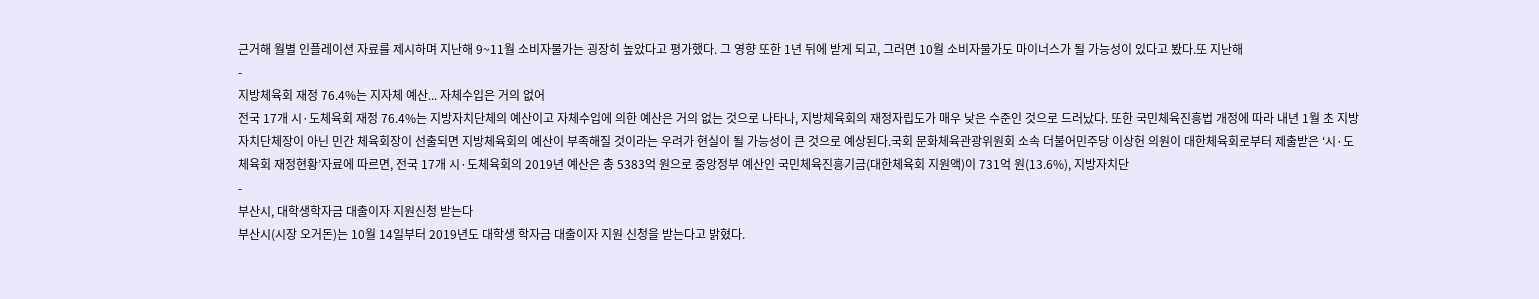근거해 월별 인플레이션 자료를 제시하며 지난해 9~11월 소비자물가는 굉장히 높았다고 평가했다. 그 영향 또한 1년 뒤에 받게 되고, 그러면 10월 소비자물가도 마이너스가 될 가능성이 있다고 봤다.또 지난해
-
지방체육회 재정 76.4%는 지자체 예산... 자체수입은 거의 없어
전국 17개 시·도체육회 재정 76.4%는 지방자치단체의 예산이고 자체수입에 의한 예산은 거의 없는 것으로 나타나, 지방체육회의 재정자립도가 매우 낮은 수준인 것으로 드러났다. 또한 국민체육진흥법 개정에 따라 내년 1월 초 지방자치단체장이 아닌 민간 체육회장이 선출되면 지방체육회의 예산이 부족해질 것이라는 우려가 현실이 될 가능성이 큰 것으로 예상된다.국회 문화체육관광위원회 소속 더불어민주당 이상헌 의원이 대한체육회로부터 제출받은 ‘시·도체육회 재정현황’자료에 따르면, 전국 17개 시·도체육회의 2019년 예산은 총 5383억 원으로 중앙정부 예산인 국민체육진흥기금(대한체육회 지원액)이 731억 원(13.6%), 지방자치단
-
부산시, 대학생학자금 대출이자 지원신청 받는다
부산시(시장 오거돈)는 10월 14일부터 2019년도 대학생 학자금 대출이자 지원 신청을 받는다고 밝혔다.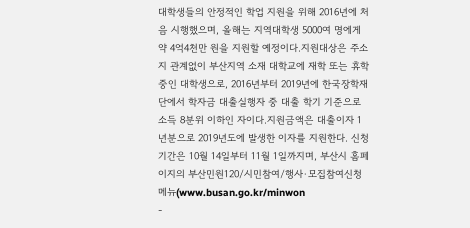대학생들의 안정적인 학업 지원을 위해 2016년에 처음 시행했으며, 올해는 지역대학생 5000여 명에게 약 4억4천만 원을 지원할 예정이다.지원대상은 주소지 관계없이 부산지역 소재 대학교에 재학 또는 휴학 중인 대학생으로, 2016년부터 2019년에 한국장학재단에서 학자금 대출실행자 중 대출 학기 기준으로 소득 8분위 이하인 자이다.지원금액은 대출이자 1년분으로 2019년도에 발생한 이자를 지원한다. 신청기간은 10월 14일부터 11월 1일까지며, 부산시 홈페이지의 부산민원120/시민참여/행사∙모집참여신청 메뉴(www.busan.go.kr/minwon
-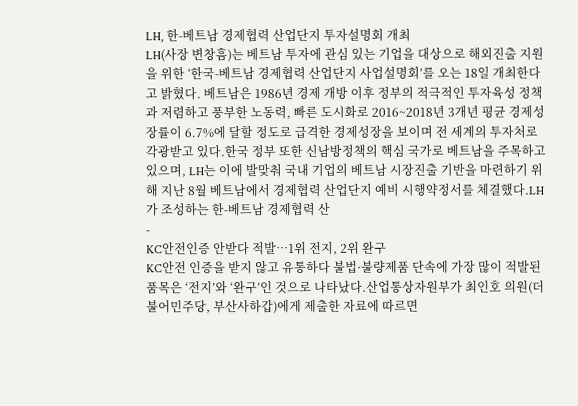LH, 한-베트남 경제협력 산업단지 투자설명회 개최
LH(사장 변창흠)는 베트남 투자에 관심 있는 기업을 대상으로 해외진출 지원을 위한 ‘한국-베트남 경제협력 산업단지 사업설명회’를 오는 18일 개최한다고 밝혔다. 베트남은 1986년 경제 개방 이후 정부의 적극적인 투자육성 정책과 저렴하고 풍부한 노동력, 빠른 도시화로 2016~2018년 3개년 평균 경제성장률이 6.7%에 달할 정도로 급격한 경제성장을 보이며 전 세계의 투자처로 각광받고 있다.한국 정부 또한 신남방정책의 핵심 국가로 베트남을 주목하고 있으며, LH는 이에 발맞춰 국내 기업의 베트남 시장진출 기반을 마련하기 위해 지난 8월 베트남에서 경제협력 산업단지 예비 시행약정서를 체결했다.LH가 조성하는 한-베트남 경제협력 산
-
KC안전인증 안받다 적발…1위 전지, 2위 완구
KC안전 인증을 받지 않고 유통하다 불법·불량제품 단속에 가장 많이 적발된 품목은 ‘전지’와 ‘완구’인 것으로 나타났다.산업통상자원부가 최인호 의원(더불어민주당, 부산사하갑)에게 제출한 자료에 따르면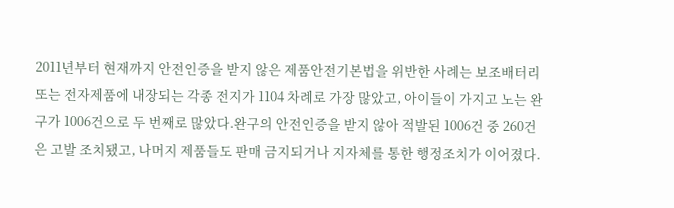2011년부터 현재까지 안전인증을 받지 않은 제품안전기본법을 위반한 사례는 보조배터리 또는 전자제품에 내장되는 각종 전지가 1104 차례로 가장 많았고, 아이들이 가지고 노는 완구가 1006건으로 두 번째로 많았다.완구의 안전인증을 받지 않아 적발된 1006건 중 260건은 고발 조치됐고, 나머지 제품들도 판매 금지되거나 지자체를 통한 행정조치가 이어졌다.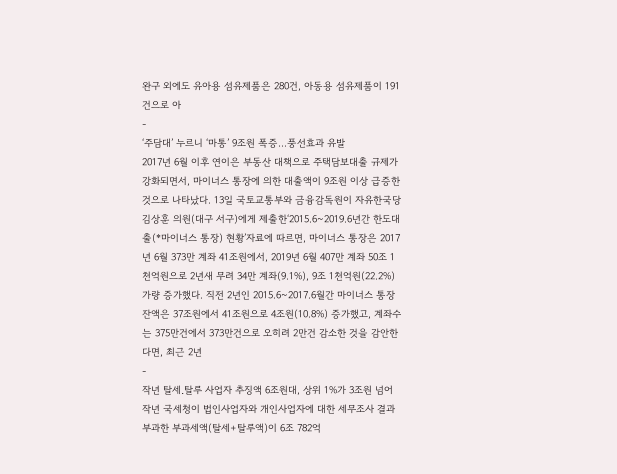완구 외에도 유아용 섬유제품은 280건, 아동용 섬유제품이 191건으로 아
-
‘주담대’ 누르니 ‘마통’ 9조원 폭증…풍선효과 유발
2017년 6월 이후 연이은 부동산 대책으로 주택담보대출 규제가 강화되면서, 마이너스 통장에 의한 대출액이 9조원 이상 급증한 것으로 나타났다. 13일 국토교통부와 금융감독원이 자유한국당 김상훈 의원(대구 서구)에게 제출한‘2015.6~2019.6년간 한도대출(*마이너스 통장) 현황’자료에 따르면, 마이너스 통장은 2017년 6월 373만 계좌 41조원에서, 2019년 6월 407만 계좌 50조 1천억원으로 2년새 무려 34만 계좌(9.1%), 9조 1천억원(22.2%) 가량 증가했다. 직전 2년인 2015.6~2017.6월간 마이너스 통장 잔액은 37조원에서 41조원으로 4조원(10.8%) 증가했고, 계좌수는 375만건에서 373만건으로 오히려 2만건 감소한 것을 감안한다면, 최근 2년
-
작년 탈세․탈루 사업자 추징액 6조원대, 상위 1%가 3조원 넘어
작년 국세청이 법인사업자와 개인사업자에 대한 세무조사 결과 부과한 부과세액(탈세+탈루액)이 6조 782억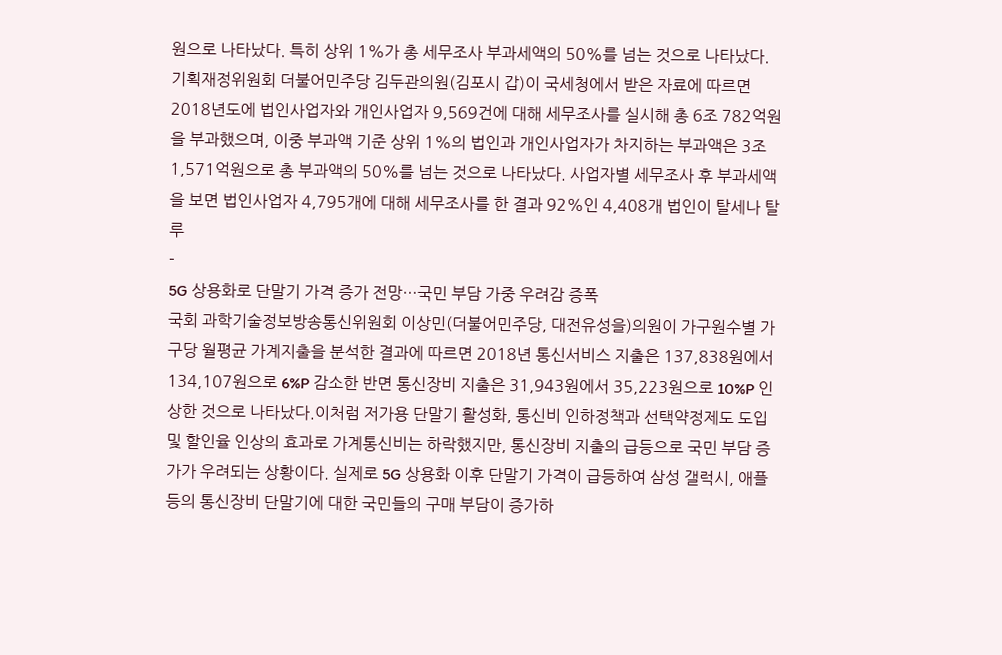원으로 나타났다. 특히 상위 1%가 총 세무조사 부과세액의 50%를 넘는 것으로 나타났다. 기획재정위원회 더불어민주당 김두관의원(김포시 갑)이 국세청에서 받은 자료에 따르면 2018년도에 법인사업자와 개인사업자 9,569건에 대해 세무조사를 실시해 총 6조 782억원을 부과했으며, 이중 부과액 기준 상위 1%의 법인과 개인사업자가 차지하는 부과액은 3조 1,571억원으로 총 부과액의 50%를 넘는 것으로 나타났다. 사업자별 세무조사 후 부과세액을 보면 법인사업자 4,795개에 대해 세무조사를 한 결과 92%인 4,408개 법인이 탈세나 탈루
-
5G 상용화로 단말기 가격 증가 전망…국민 부담 가중 우려감 증폭
국회 과학기술정보방송통신위원회 이상민(더불어민주당, 대전유성을)의원이 가구원수별 가구당 월평균 가계지출을 분석한 결과에 따르면 2018년 통신서비스 지출은 137,838원에서 134,107원으로 6%P 감소한 반면 통신장비 지출은 31,943원에서 35,223원으로 10%P 인상한 것으로 나타났다.이처럼 저가용 단말기 활성화, 통신비 인하정책과 선택약정제도 도입 및 할인율 인상의 효과로 가계통신비는 하락했지만, 통신장비 지출의 급등으로 국민 부담 증가가 우려되는 상황이다. 실제로 5G 상용화 이후 단말기 가격이 급등하여 삼성 갤럭시, 애플 등의 통신장비 단말기에 대한 국민들의 구매 부담이 증가하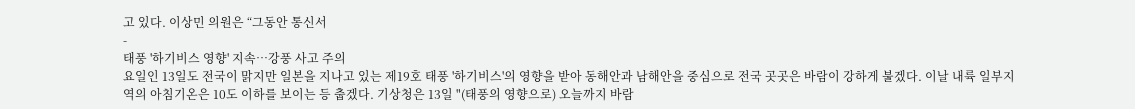고 있다. 이상민 의원은 “그동안 통신서
-
태풍 '하기비스 영향' 지속…강풍 사고 주의
요일인 13일도 전국이 맑지만 일본을 지나고 있는 제19호 태풍 '하기비스'의 영향을 받아 동해안과 남해안을 중심으로 전국 곳곳은 바람이 강하게 불겠다. 이날 내륙 일부지역의 아침기온은 10도 이하를 보이는 등 춥겠다. 기상청은 13일 "(태풍의 영향으로) 오늘까지 바람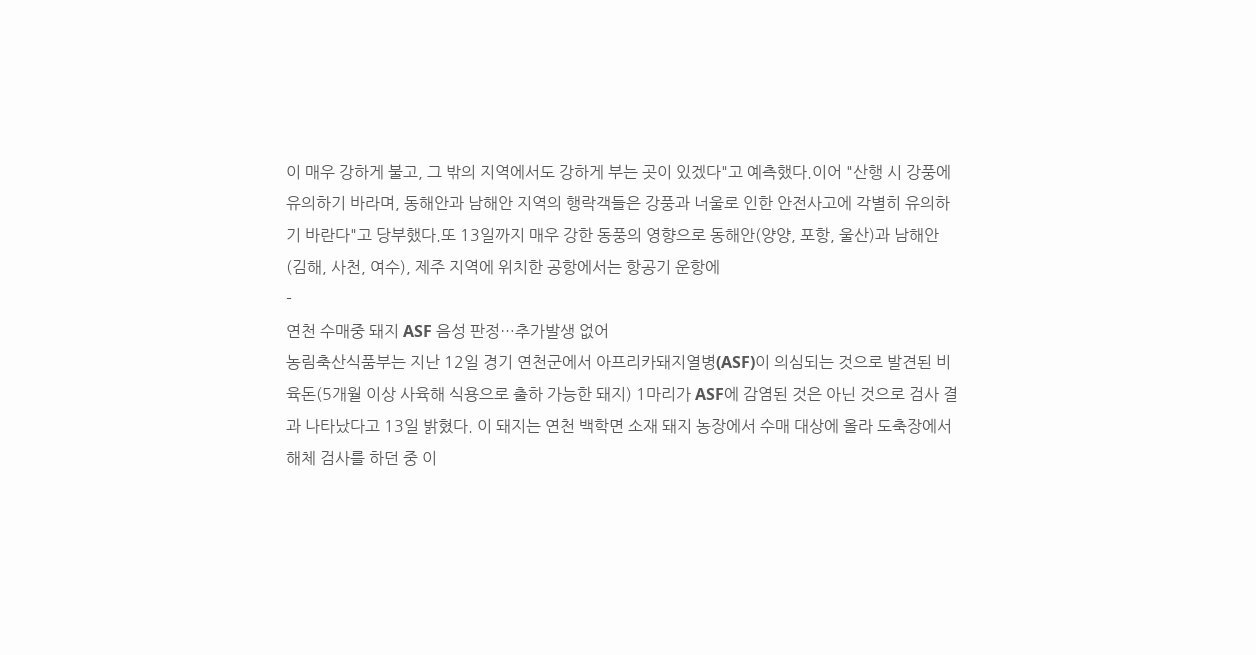이 매우 강하게 불고, 그 밖의 지역에서도 강하게 부는 곳이 있겠다"고 예측했다.이어 "산행 시 강풍에 유의하기 바라며, 동해안과 남해안 지역의 행락객들은 강풍과 너울로 인한 안전사고에 각별히 유의하기 바란다"고 당부했다.또 13일까지 매우 강한 동풍의 영향으로 동해안(양양, 포항, 울산)과 남해안(김해, 사천, 여수), 제주 지역에 위치한 공항에서는 항공기 운항에
-
연천 수매중 돼지 ASF 음성 판정…추가발생 없어
농림축산식품부는 지난 12일 경기 연천군에서 아프리카돼지열병(ASF)이 의심되는 것으로 발견된 비육돈(5개월 이상 사육해 식용으로 출하 가능한 돼지) 1마리가 ASF에 감염된 것은 아닌 것으로 검사 결과 나타났다고 13일 밝혔다. 이 돼지는 연천 백학면 소재 돼지 농장에서 수매 대상에 올라 도축장에서 해체 검사를 하던 중 이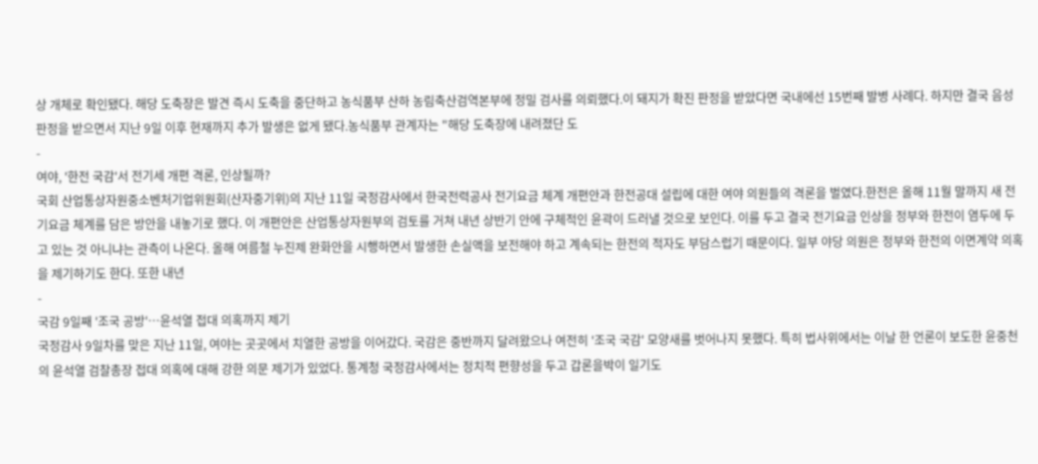상 개체로 확인됐다. 해당 도축장은 발견 즉시 도축을 중단하고 농식품부 산하 농림축산검역본부에 정밀 검사를 의뢰했다.이 돼지가 확진 판정을 받았다면 국내에선 15번째 발병 사례다. 하지만 결국 음성 판정을 받으면서 지난 9일 이후 현재까지 추가 발생은 없게 됐다.농식품부 관계자는 "해당 도축장에 내려졌단 도
-
여야, '한전 국감'서 전기세 개편 격론, 인상될까?
국회 산업통상자원중소벤처기업위원회(산자중기위)의 지난 11일 국정감사에서 한국전력공사 전기요금 체계 개편안과 한전공대 설립에 대한 여야 의원들의 격론을 벌였다.한전은 올해 11월 말까지 새 전기요금 체계를 담은 방안을 내놓기로 했다. 이 개편안은 산업통상자원부의 검토를 거쳐 내년 상반기 안에 구체적인 윤곽이 드러낼 것으로 보인다. 이를 두고 결국 전기요금 인상을 정부와 한전이 염두에 두고 있는 것 아니냐는 관측이 나온다. 올해 여름철 누진제 완화안을 시행하면서 발생한 손실액을 보전해야 하고 계속되는 한전의 적자도 부담스럽기 때문이다. 일부 야당 의원은 정부와 한전의 이면계약 의혹을 제기하기도 한다. 또한 내년
-
국감 9일째 '조국 공방'…윤석열 접대 의혹까지 제기
국정감사 9일차를 맞은 지난 11일, 여야는 곳곳에서 치열한 공방을 이어갔다. 국감은 중반까지 달려왔으나 여전히 '조국 국감' 모양새를 벗어나지 못했다. 특히 법사위에서는 이날 한 언론이 보도한 윤중천의 윤석열 검찰총장 접대 의혹에 대해 강한 의문 제기가 있었다. 통계청 국정감사에서는 정치적 편향성을 두고 갑론을박이 일기도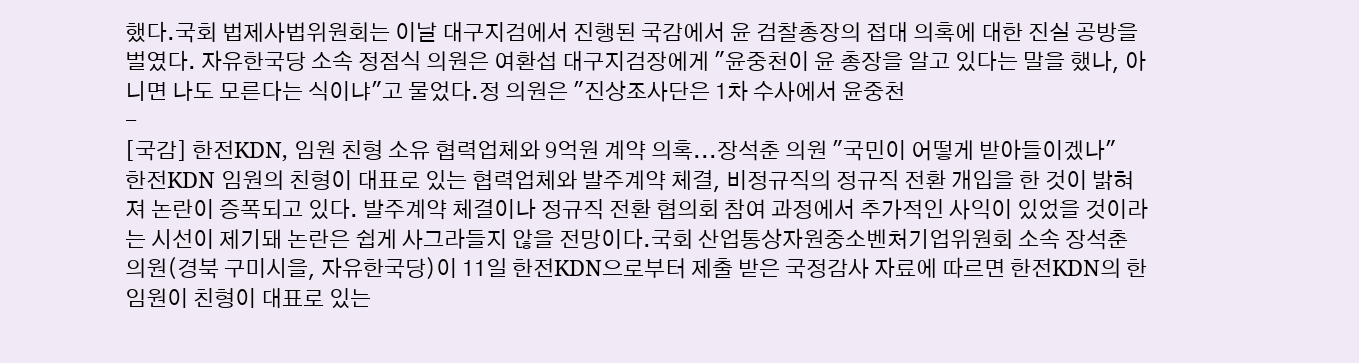했다.국회 법제사법위원회는 이날 대구지검에서 진행된 국감에서 윤 검찰총장의 접대 의혹에 대한 진실 공방을 벌였다. 자유한국당 소속 정점식 의원은 여환섭 대구지검장에게 "윤중천이 윤 총장을 알고 있다는 말을 했나, 아니면 나도 모른다는 식이냐"고 물었다.정 의원은 "진상조사단은 1차 수사에서 윤중천
-
[국감] 한전KDN, 임원 친형 소유 협력업체와 9억원 계약 의혹...장석춘 의원 "국민이 어떻게 받아들이겠나"
한전KDN 임원의 친형이 대표로 있는 협력업체와 발주계약 체결, 비정규직의 정규직 전환 개입을 한 것이 밝혀져 논란이 증폭되고 있다. 발주계약 체결이나 정규직 전환 협의회 참여 과정에서 추가적인 사익이 있었을 것이라는 시선이 제기돼 논란은 쉽게 사그라들지 않을 전망이다.국회 산업통상자원중소벤처기업위원회 소속 장석춘 의원(경북 구미시을, 자유한국당)이 11일 한전KDN으로부터 제출 받은 국정감사 자료에 따르면 한전KDN의 한 임원이 친형이 대표로 있는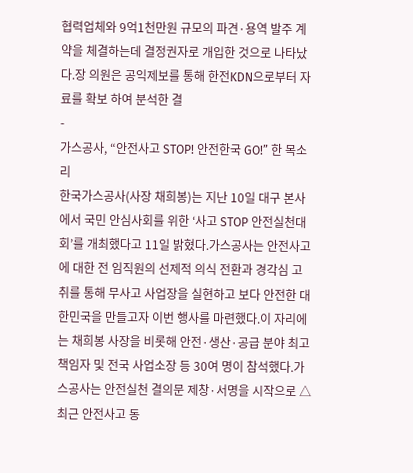협력업체와 9억1천만원 규모의 파견·용역 발주 계약을 체결하는데 결정권자로 개입한 것으로 나타났다.장 의원은 공익제보를 통해 한전KDN으로부터 자료를 확보 하여 분석한 결
-
가스공사, “안전사고 STOP! 안전한국 GO!” 한 목소리
한국가스공사(사장 채희봉)는 지난 10일 대구 본사에서 국민 안심사회를 위한 ‘사고 STOP 안전실천대회’를 개최했다고 11일 밝혔다.가스공사는 안전사고에 대한 전 임직원의 선제적 의식 전환과 경각심 고취를 통해 무사고 사업장을 실현하고 보다 안전한 대한민국을 만들고자 이번 행사를 마련했다.이 자리에는 채희봉 사장을 비롯해 안전·생산·공급 분야 최고 책임자 및 전국 사업소장 등 30여 명이 참석했다.가스공사는 안전실천 결의문 제창·서명을 시작으로 △최근 안전사고 동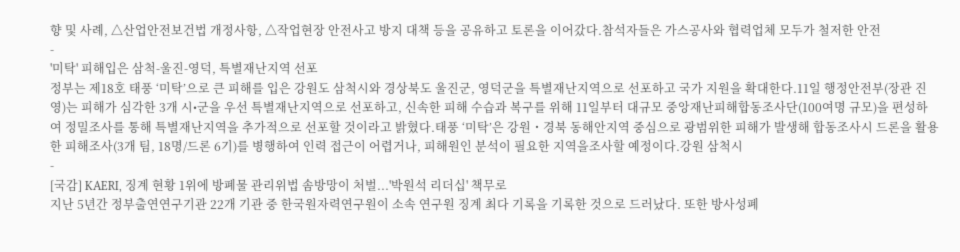향 및 사례, △산업안전보건법 개정사항, △작업현장 안전사고 방지 대책 등을 공유하고 토론을 이어갔다.참석자들은 가스공사와 협력업체 모두가 철저한 안전
-
'미탁' 피해입은 삼척-울진-영덕, 특별재난지역 선포
정부는 제18호 태풍 ‘미탁’으로 큰 피해를 입은 강원도 삼척시와 경상북도 울진군, 영덕군을 특별재난지역으로 선포하고 국가 지원을 확대한다.11일 행정안전부(장관 진영)는 피해가 심각한 3개 시•군을 우선 특별재난지역으로 선포하고, 신속한 피해 수습과 복구를 위해 11일부터 대규모 중앙재난피해합동조사단(100여명 규모)을 편성하여 정밀조사를 통해 특별재난지역을 추가적으로 선포할 것이라고 밝혔다.태풍 ‘미탁’은 강원・경북 동해안지역 중심으로 광범위한 피해가 발생해 합동조사시 드론을 활용한 피해조사(3개 팀, 18명/드론 6기)를 병행하여 인력 접근이 어렵거나, 피해원인 분석이 필요한 지역을조사할 예정이다.강원 삼척시
-
[국감] KAERI, 징계 현황 1위에 방폐물 관리위법 솜방망이 처벌...'박원석 리더십' 책무로
지난 5년간 정부출연연구기관 22개 기관 중 한국원자력연구원이 소속 연구원 징계 최다 기록을 기록한 것으로 드러났다. 또한 방사성폐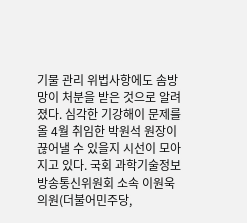기물 관리 위법사항에도 솜방망이 처분을 받은 것으로 알려졌다. 심각한 기강해이 문제를 올 4월 취임한 박원석 원장이 끊어낼 수 있을지 시선이 모아지고 있다. 국회 과학기술정보방송통신위원회 소속 이원욱 의원(더불어민주당,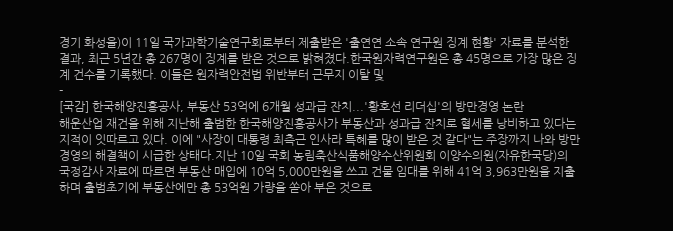경기 화성을)이 11일 국가과학기술연구회로부터 제출받은 '출연연 소속 연구원 징계 현황' 자료를 분석한 결과, 최근 5년간 총 267명이 징계를 받은 것으로 밝혀졌다.한국원자력연구원은 총 45명으로 가장 많은 징계 건수를 기록했다. 이들은 원자력안전법 위반부터 근무지 이탈 및
-
[국감] 한국해양진흥공사, 부동산 53억에 6개월 성과급 잔치...'황호선 리더십'의 방만경영 논란
해운산업 재건을 위해 지난해 출범한 한국해양진흥공사가 부동산과 성과급 잔치로 혈세를 낭비하고 있다는 지적이 잇따르고 있다. 이에 "사장이 대통령 최측근 인사라 특혜를 많이 받은 것 같다"는 주장까지 나와 방만경영의 해결책이 시급한 상태다.지난 10일 국회 농림축산식품해양수산위원회 이양수의원(자유한국당)의 국정감사 자료에 따르면 부동산 매입에 10억 5,000만원을 쓰고 건물 임대를 위해 41억 3,963만원을 지출하며 출범초기에 부동산에만 총 53억원 가량을 쏟아 부은 것으로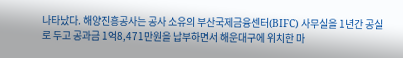나타났다. 해양진흥공사는 공사 소유의 부산국제금융센터(BIFC) 사무실을 1년간 공실로 두고 공과금 1억8,471만원을 납부하면서 해운대구에 위치한 마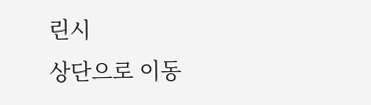린시
상단으로 이동